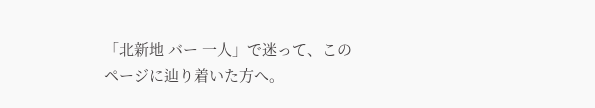「北新地 バー 一人」で迷って、このページに辿り着いた方へ。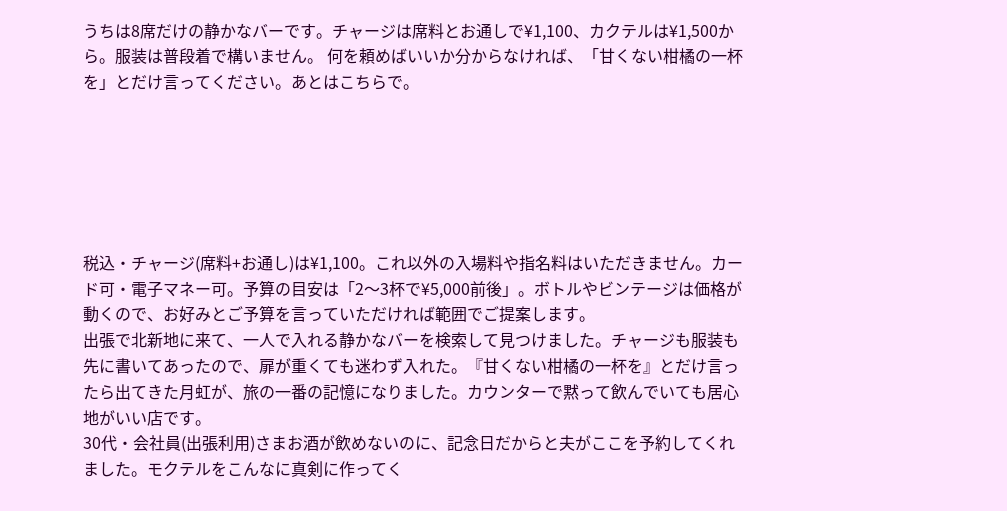うちは8席だけの静かなバーです。チャージは席料とお通しで¥1,100、カクテルは¥1,500から。服装は普段着で構いません。 何を頼めばいいか分からなければ、「甘くない柑橘の一杯を」とだけ言ってください。あとはこちらで。






税込・チャージ(席料+お通し)は¥1,100。これ以外の入場料や指名料はいただきません。カード可・電子マネー可。予算の目安は「2〜3杯で¥5,000前後」。ボトルやビンテージは価格が動くので、お好みとご予算を言っていただければ範囲でご提案します。
出張で北新地に来て、一人で入れる静かなバーを検索して見つけました。チャージも服装も先に書いてあったので、扉が重くても迷わず入れた。『甘くない柑橘の一杯を』とだけ言ったら出てきた月虹が、旅の一番の記憶になりました。カウンターで黙って飲んでいても居心地がいい店です。
30代・会社員(出張利用)さまお酒が飲めないのに、記念日だからと夫がここを予約してくれました。モクテルをこんなに真剣に作ってく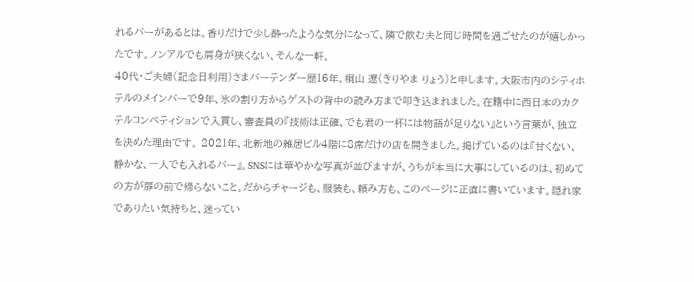れるバーがあるとは。香りだけで少し酔ったような気分になって、隣で飲む夫と同じ時間を過ごせたのが嬉しかったです。ノンアルでも肩身が狭くない、そんな一軒。
40代・ご夫婦(記念日利用)さまバーテンダー歴16年。桐山 遼(きりやま りょう)と申します。大阪市内のシティホテルのメインバーで9年、氷の割り方からゲストの背中の読み方まで叩き込まれました。在籍中に西日本のカクテルコンペティションで入賞し、審査員の『技術は正確、でも君の一杯には物語が足りない』という言葉が、独立を決めた理由です。 2021年、北新地の雑居ビル4階に8席だけの店を開きました。掲げているのは『甘くない、静かな、一人でも入れるバー』。SNSには華やかな写真が並びますが、うちが本当に大事にしているのは、初めての方が扉の前で帰らないこと。だからチャージも、服装も、頼み方も、このページに正直に書いています。隠れ家でありたい気持ちと、迷ってい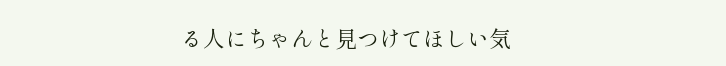る人にちゃんと見つけてほしい気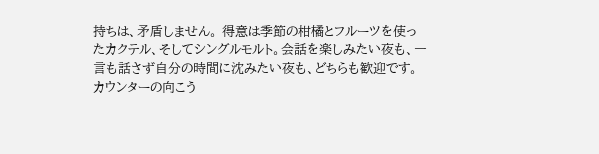持ちは、矛盾しません。 得意は季節の柑橘とフルーツを使ったカクテル、そしてシングルモルト。会話を楽しみたい夜も、一言も話さず自分の時間に沈みたい夜も、どちらも歓迎です。カウンターの向こう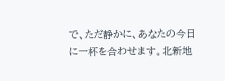で、ただ静かに、あなたの今日に一杯を合わせます。北新地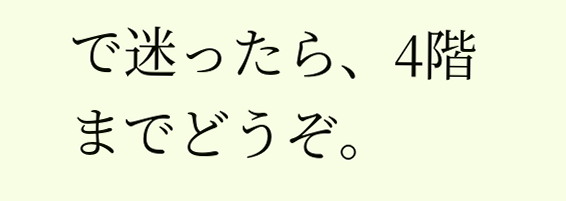で迷ったら、4階までどうぞ。